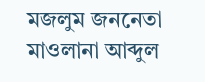মজলুম জননেতা মাওলানা আব্দুল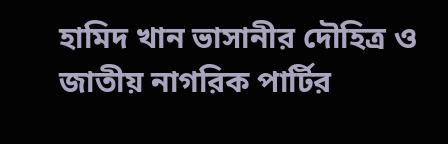হামিদ খান ভাসানীর দৌহিত্র ও জাতীয় নাগরিক পার্টির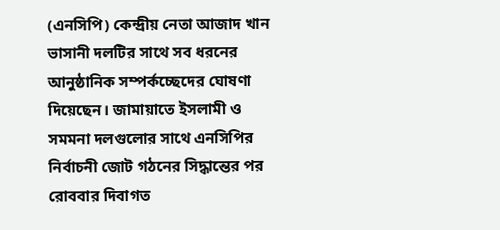(এনসিপি) কেন্দ্রীয় নেতা আজাদ খান ভাসানী দলটির সাথে সব ধরনের আনুষ্ঠানিক সম্পর্কচ্ছেদের ঘোষণা দিয়েছেন। জামায়াতে ইসলামী ও সমমনা দলগুলোর সাথে এনসিপির নির্বাচনী জোট গঠনের সিদ্ধান্তের পর রোববার দিবাগত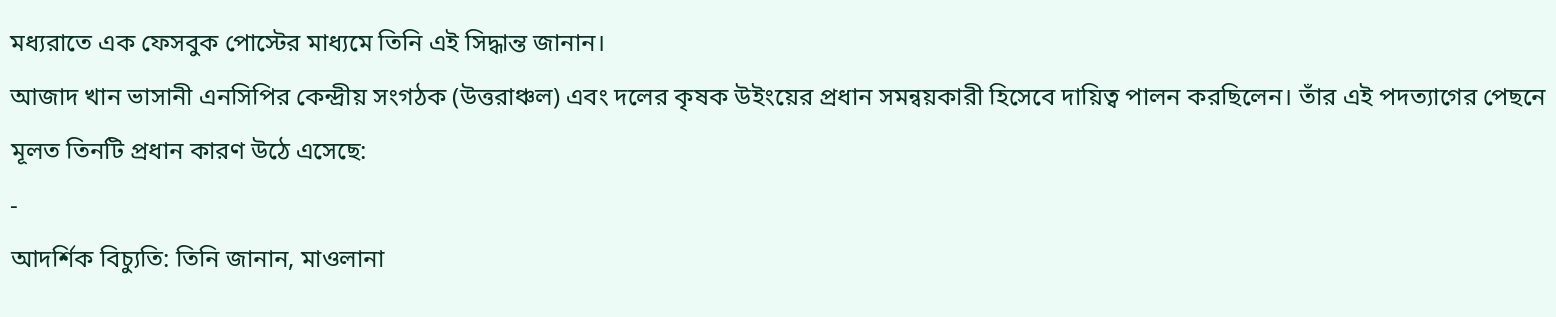মধ্যরাতে এক ফেসবুক পোস্টের মাধ্যমে তিনি এই সিদ্ধান্ত জানান।
আজাদ খান ভাসানী এনসিপির কেন্দ্রীয় সংগঠক (উত্তরাঞ্চল) এবং দলের কৃষক উইংয়ের প্রধান সমন্বয়কারী হিসেবে দায়িত্ব পালন করছিলেন। তাঁর এই পদত্যাগের পেছনে মূলত তিনটি প্রধান কারণ উঠে এসেছে:
-
আদর্শিক বিচ্যুতি: তিনি জানান, মাওলানা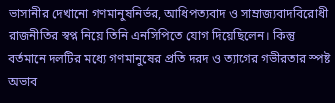ভাসানীর দেখানো গণমানুষনির্ভর, আধিপত্যবাদ ও সাম্রাজ্যবাদবিরোধী রাজনীতির স্বপ্ন নিয়ে তিনি এনসিপিতে যোগ দিয়েছিলেন। কিন্তু বর্তমানে দলটির মধ্যে গণমানুষের প্রতি দরদ ও ত্যাগের গভীরতার স্পষ্ট অভাব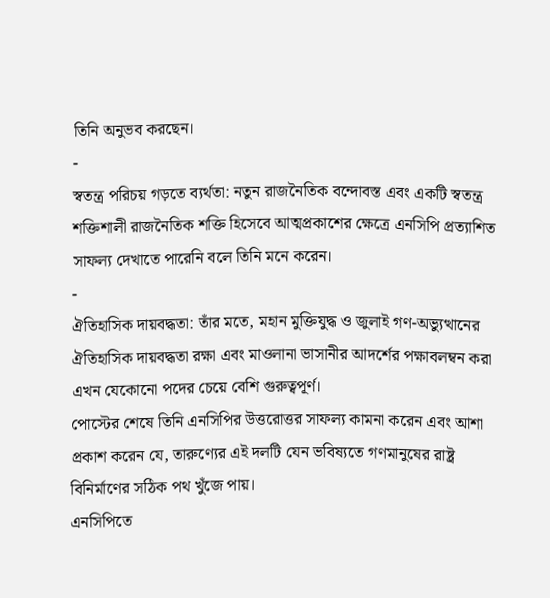তিনি অনুভব করছেন।
-
স্বতন্ত্র পরিচয় গড়তে ব্যর্থতা: নতুন রাজনৈতিক বন্দোবস্ত এবং একটি স্বতন্ত্র শক্তিশালী রাজনৈতিক শক্তি হিসেবে আত্মপ্রকাশের ক্ষেত্রে এনসিপি প্রত্যাশিত সাফল্য দেখাতে পারেনি বলে তিনি মনে করেন।
-
ঐতিহাসিক দায়বদ্ধতা: তাঁর মতে, মহান মুক্তিযুদ্ধ ও জুলাই গণ-অভ্যুত্থানের ঐতিহাসিক দায়বদ্ধতা রক্ষা এবং মাওলানা ভাসানীর আদর্শের পক্ষাবলম্বন করা এখন যেকোনো পদের চেয়ে বেশি গুরুত্বপূর্ণ।
পোস্টের শেষে তিনি এনসিপির উত্তরোত্তর সাফল্য কামনা করেন এবং আশা প্রকাশ করেন যে, তারুণ্যের এই দলটি যেন ভবিষ্যতে গণমানুষের রাষ্ট্র বিনির্মাণের সঠিক পথ খুঁজে পায়।
এনসিপিতে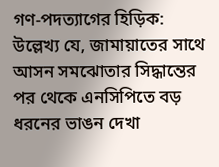গণ-পদত্যাগের হিড়িক: উল্লেখ্য যে, জামায়াতের সাথে আসন সমঝোতার সিদ্ধান্তের পর থেকে এনসিপিতে বড় ধরনের ভাঙন দেখা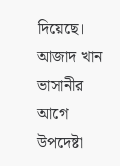দিয়েছে। আজাদ খান ভাসানীর আগে উপদেষ্টা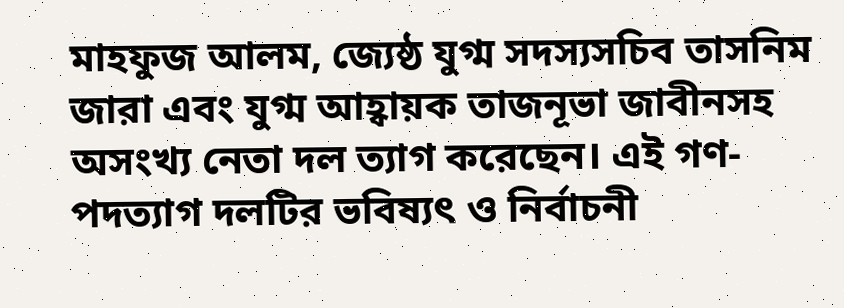মাহফুজ আলম, জ্যেষ্ঠ যুগ্ম সদস্যসচিব তাসনিম জারা এবং যুগ্ম আহ্বায়ক তাজনূভা জাবীনসহ অসংখ্য নেতা দল ত্যাগ করেছেন। এই গণ-পদত্যাগ দলটির ভবিষ্যৎ ও নির্বাচনী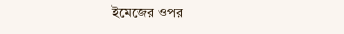ইমেজের ওপর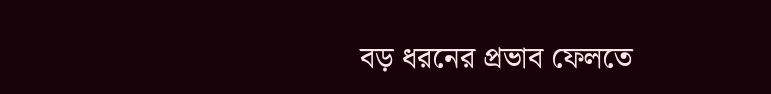বড় ধরনের প্রভাব ফেলতে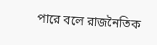পারে বলে রাজনৈতিক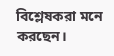বিশ্লেষকরা মনে করছেন।